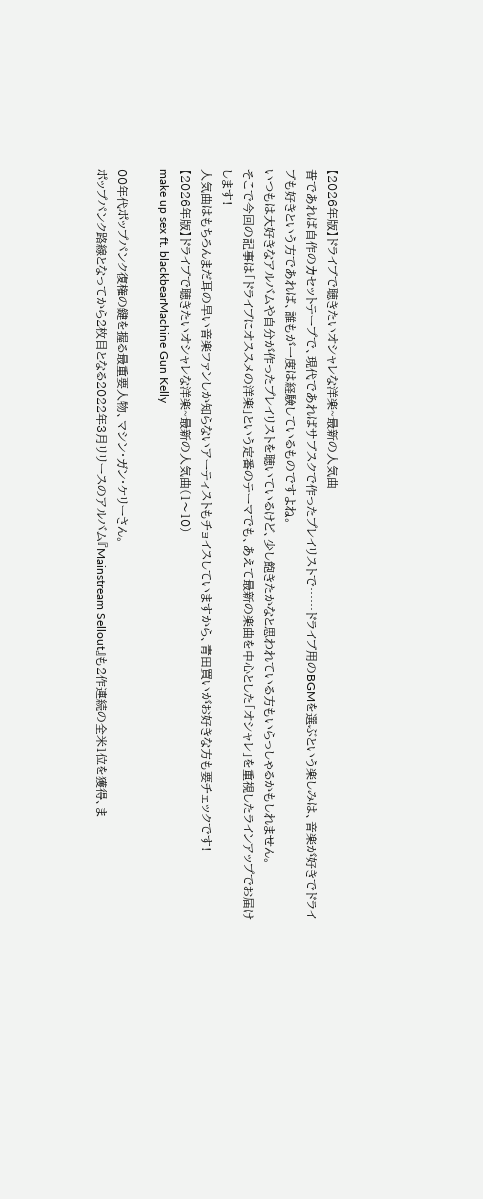【2026年版】ドライブで聴きたいオシャレな洋楽~最新の人気曲
昔であれば自作のカセットテープで、現代であればサブスクで作ったプレイリストで……ドライブ用のBGMを選ぶという楽しみは、音楽が好きでドライブも好きという方であれば、誰もが一度は経験しているものですよね。
いつもは大好きなアルバムや自分が作ったプレイリストを聴いているけど、少し飽きたかなと思われている方もいらっしゃるかもしれません。
そこで今回の記事は「ドライブにオススメの洋楽」という定番のテーマでも、あえて最新の楽曲を中心とした「オシャレ」を重視したラインアップでお届けします!
人気曲はもちろんまだ耳の早い音楽ファンしか知らないアーティストもチョイスしていますから、青田買いがお好きな方も要チェックです!
【2026年版】ドライブで聴きたいオシャレな洋楽~最新の人気曲(1〜10)
make up sex ft. blackbearMachine Gun Kelly

00年代ポップパンク復権の鍵を握る最重要人物、マシン・ガン・ケリーさん。
ポップパンク路線となってから2枚目となる2022年3月リリースのアルバム『Mainstream Sellout』も2作連続の全米1位を獲得、ま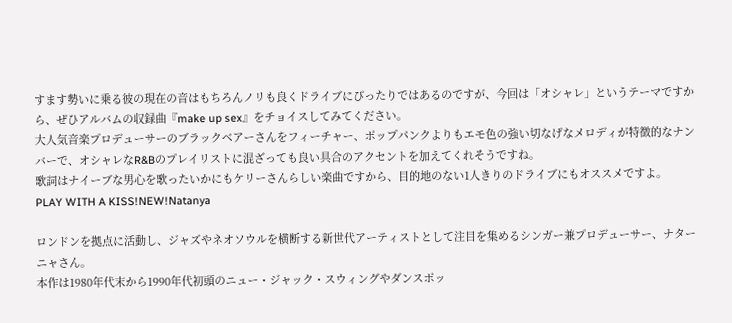すます勢いに乗る彼の現在の音はもちろんノリも良くドライブにぴったりではあるのですが、今回は「オシャレ」というテーマですから、ぜひアルバムの収録曲『make up sex』をチョイスしてみてください。
大人気音楽プロデューサーのブラックベアーさんをフィーチャー、ポップパンクよりもエモ色の強い切なげなメロディが特徴的なナンバーで、オシャレなR&Bのプレイリストに混ざっても良い具合のアクセントを加えてくれそうですね。
歌詞はナイーブな男心を歌ったいかにもケリーさんらしい楽曲ですから、目的地のない1人きりのドライブにもオススメですよ。
PLAY WITH A KISS!NEW!Natanya

ロンドンを拠点に活動し、ジャズやネオソウルを横断する新世代アーティストとして注目を集めるシンガー兼プロデューサー、ナターニャさん。
本作は1980年代末から1990年代初頭のニュー・ジャック・スウィングやダンスポッ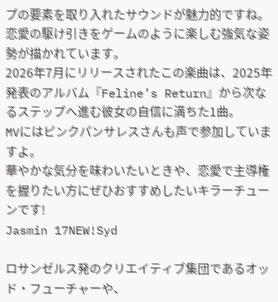プの要素を取り入れたサウンドが魅力的ですね。
恋愛の駆け引きをゲームのように楽しむ強気な姿勢が描かれています。
2026年7月にリリースされたこの楽曲は、2025年発表のアルバム『Feline’s Return』から次なるステップへ進む彼女の自信に満ちた1曲。
MVにはピンクパンサレスさんも声で参加していますよ。
華やかな気分を味わいたいときや、恋愛で主導権を握りたい方にぜひおすすめしたいキラーチューンです!
Jasmin 17NEW!Syd

ロサンゼルス発のクリエイティブ集団であるオッド・フューチャーや、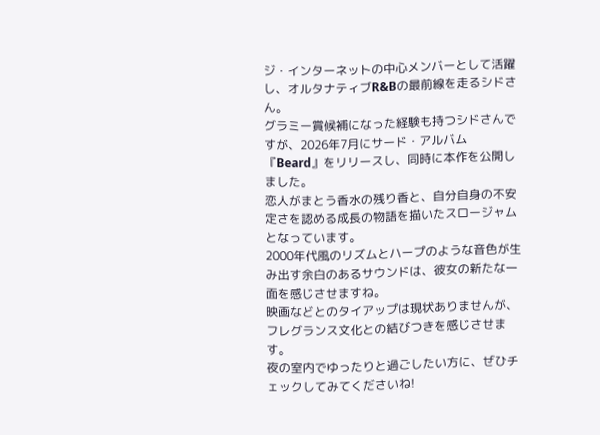ジ・インターネットの中心メンバーとして活躍し、オルタナティブR&Bの最前線を走るシドさん。
グラミー賞候補になった経験も持つシドさんですが、2026年7月にサード・アルバム『Beard』をリリースし、同時に本作を公開しました。
恋人がまとう香水の残り香と、自分自身の不安定さを認める成長の物語を描いたスロージャムとなっています。
2000年代風のリズムとハープのような音色が生み出す余白のあるサウンドは、彼女の新たな一面を感じさせますね。
映画などとのタイアップは現状ありませんが、フレグランス文化との結びつきを感じさせます。
夜の室内でゆったりと過ごしたい方に、ぜひチェックしてみてくださいね!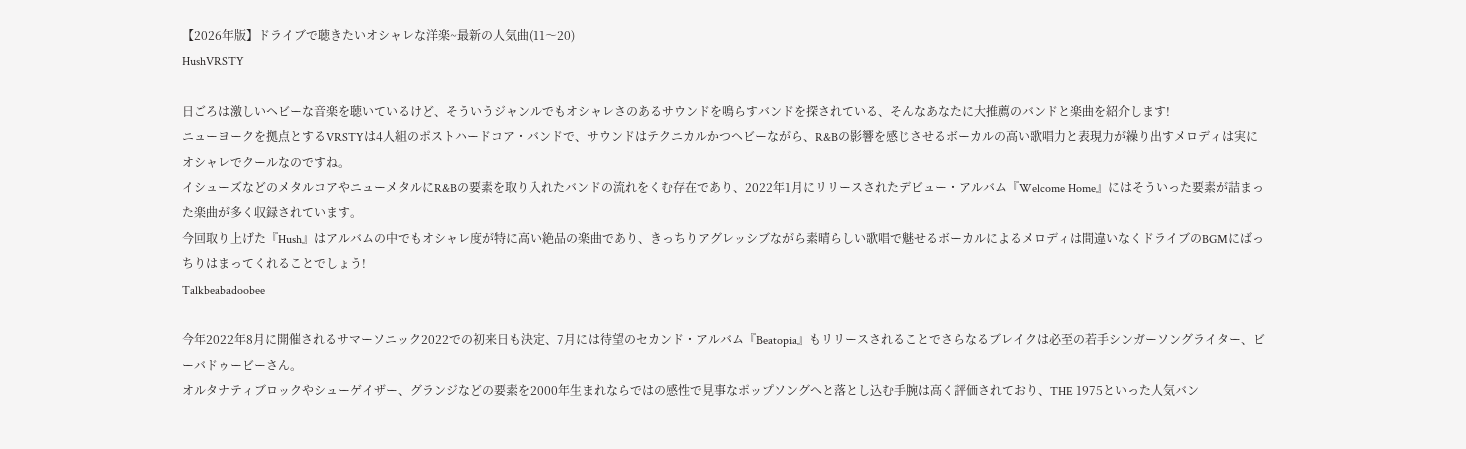【2026年版】ドライブで聴きたいオシャレな洋楽~最新の人気曲(11〜20)
HushVRSTY

日ごろは激しいヘビーな音楽を聴いているけど、そういうジャンルでもオシャレさのあるサウンドを鳴らすバンドを探されている、そんなあなたに大推薦のバンドと楽曲を紹介します!
ニューヨークを拠点とするVRSTYは4人組のポストハードコア・バンドで、サウンドはテクニカルかつヘビーながら、R&Bの影響を感じさせるボーカルの高い歌唱力と表現力が繰り出すメロディは実にオシャレでクールなのですね。
イシューズなどのメタルコアやニューメタルにR&Bの要素を取り入れたバンドの流れをくむ存在であり、2022年1月にリリースされたデビュー・アルバム『Welcome Home』にはそういった要素が詰まった楽曲が多く収録されています。
今回取り上げた『Hush』はアルバムの中でもオシャレ度が特に高い絶品の楽曲であり、きっちりアグレッシブながら素晴らしい歌唱で魅せるボーカルによるメロディは間違いなくドライブのBGMにばっちりはまってくれることでしょう!
Talkbeabadoobee

今年2022年8月に開催されるサマーソニック2022での初来日も決定、7月には待望のセカンド・アルバム『Beatopia』もリリースされることでさらなるブレイクは必至の若手シンガーソングライター、ビーバドゥービーさん。
オルタナティブロックやシューゲイザー、グランジなどの要素を2000年生まれならではの感性で見事なポップソングへと落とし込む手腕は高く評価されており、THE 1975といった人気バン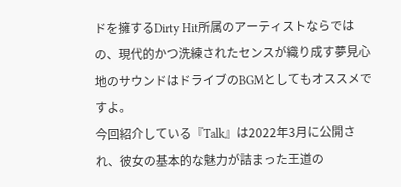ドを擁するDirty Hit所属のアーティストならではの、現代的かつ洗練されたセンスが織り成す夢見心地のサウンドはドライブのBGMとしてもオススメですよ。
今回紹介している『Talk』は2022年3月に公開され、彼女の基本的な魅力が詰まった王道の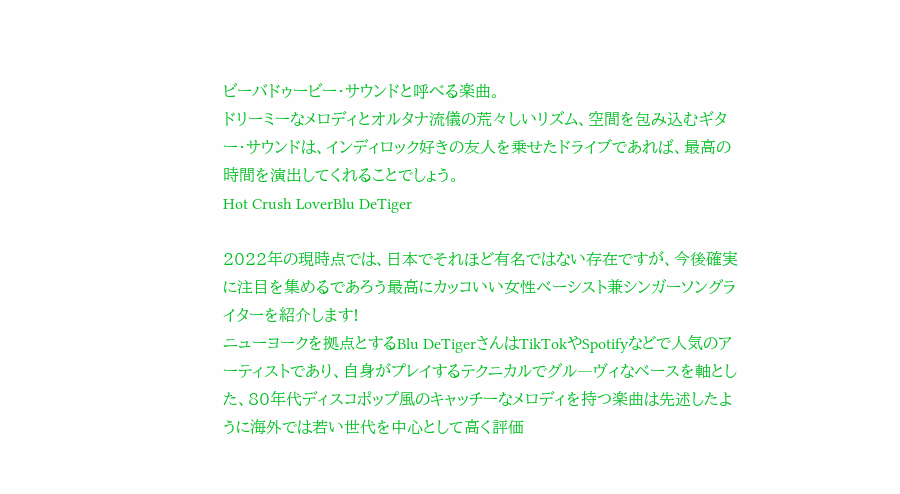ビーバドゥービー・サウンドと呼べる楽曲。
ドリーミーなメロディとオルタナ流儀の荒々しいリズム、空間を包み込むギター・サウンドは、インディロック好きの友人を乗せたドライブであれば、最高の時間を演出してくれることでしょう。
Hot Crush LoverBlu DeTiger

2022年の現時点では、日本でそれほど有名ではない存在ですが、今後確実に注目を集めるであろう最高にカッコいい女性ベーシスト兼シンガーソングライターを紹介します!
ニューヨークを拠点とするBlu DeTigerさんはTikTokやSpotifyなどで人気のアーティストであり、自身がプレイするテクニカルでグル―ヴィなベースを軸とした、80年代ディスコポップ風のキャッチーなメロディを持つ楽曲は先述したように海外では若い世代を中心として高く評価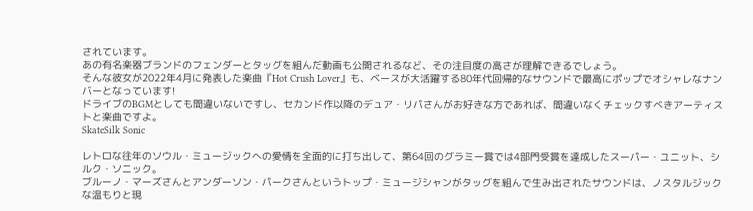されています。
あの有名楽器ブランドのフェンダーとタッグを組んだ動画も公開されるなど、その注目度の高さが理解できるでしょう。
そんな彼女が2022年4月に発表した楽曲『Hot Crush Lover』も、ベースが大活躍する80年代回帰的なサウンドで最高にポップでオシャレなナンバーとなっています!
ドライブのBGMとしても間違いないですし、セカンド作以降のデュア・リパさんがお好きな方であれば、間違いなくチェックすべきアーティストと楽曲ですよ。
SkateSilk Sonic

レトロな往年のソウル・ミュージックへの愛情を全面的に打ち出して、第64回のグラミー賞では4部門受賞を達成したスーパー・ユニット、シルク・ソニック。
ブルーノ・マーズさんとアンダーソン・パークさんというトップ・ミュージシャンがタッグを組んで生み出されたサウンドは、ノスタルジックな温もりと現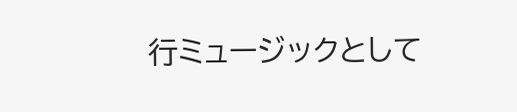行ミュージックとして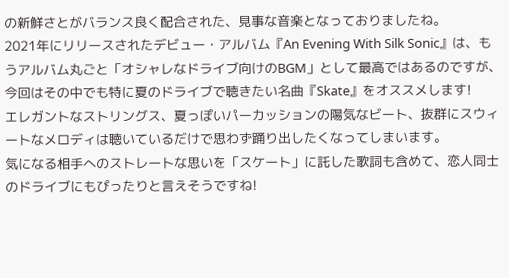の新鮮さとがバランス良く配合された、見事な音楽となっておりましたね。
2021年にリリースされたデビュー・アルバム『An Evening With Silk Sonic』は、もうアルバム丸ごと「オシャレなドライブ向けのBGM」として最高ではあるのですが、今回はその中でも特に夏のドライブで聴きたい名曲『Skate』をオススメします!
エレガントなストリングス、夏っぽいパーカッションの陽気なビート、抜群にスウィートなメロディは聴いているだけで思わず踊り出したくなってしまいます。
気になる相手へのストレートな思いを「スケート」に託した歌詞も含めて、恋人同士のドライブにもぴったりと言えそうですね!